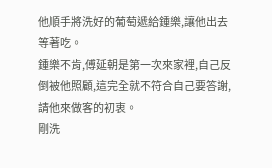他順手將洗好的葡萄遞給鍾樂,讓他出去等著吃。
鍾樂不肯,傅延朝是第一次來家裡,自己反倒被他照顧,這完全就不符合自己要答謝,請他來做客的初衷。
剛洗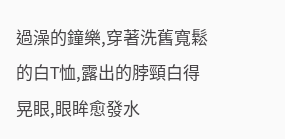過澡的鐘樂,穿著洗舊寬鬆的白T恤,露出的脖頸白得晃眼,眼眸愈發水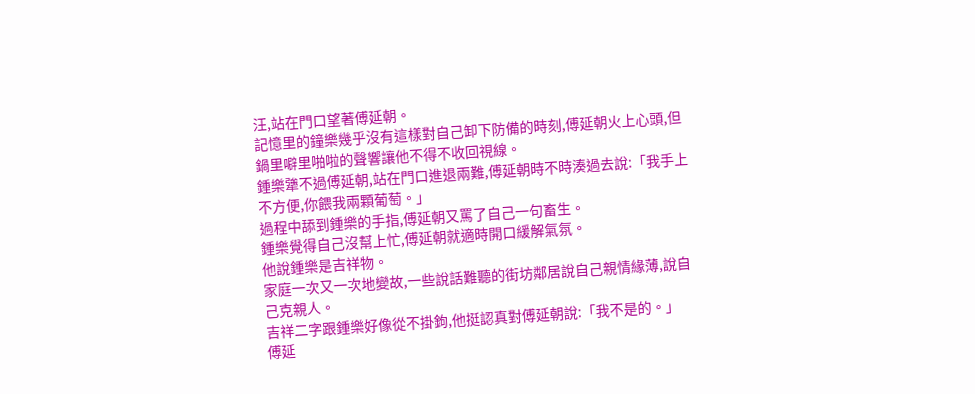汪,站在門口望著傅延朝。
記憶里的鐘樂幾乎沒有這樣對自己卸下防備的時刻,傅延朝火上心頭,但鍋里噼里啪啦的聲響讓他不得不收回視線。
鍾樂犟不過傅延朝,站在門口進退兩難,傅延朝時不時湊過去說:「我手上不方便,你餵我兩顆葡萄。」
過程中舔到鍾樂的手指,傅延朝又罵了自己一句畜生。
鍾樂覺得自己沒幫上忙,傅延朝就適時開口緩解氣氛。
他說鍾樂是吉祥物。
家庭一次又一次地變故,一些說話難聽的街坊鄰居說自己親情緣薄,說自己克親人。
吉祥二字跟鍾樂好像從不掛鉤,他挺認真對傅延朝說:「我不是的。」
傅延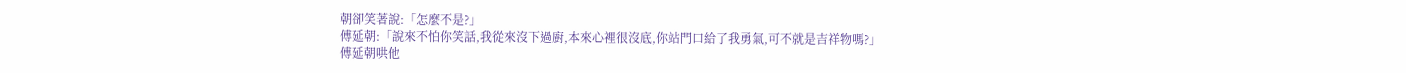朝卻笑著說:「怎麼不是?」
傅延朝:「說來不怕你笑話,我從來沒下過廚,本來心裡很沒底,你站門口給了我勇氣,可不就是吉祥物嗎?」
傅延朝哄他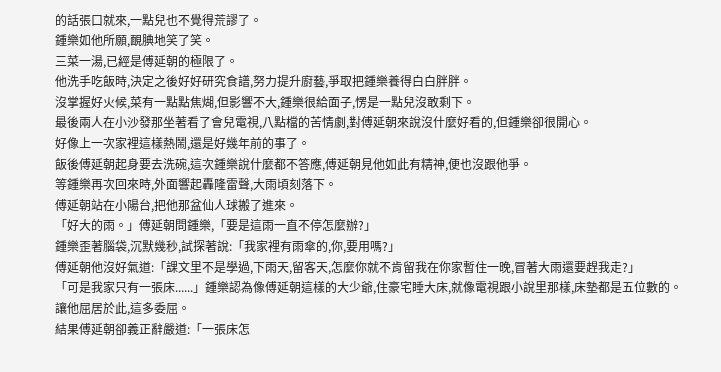的話張口就來,一點兒也不覺得荒謬了。
鍾樂如他所願,靦腆地笑了笑。
三菜一湯,已經是傅延朝的極限了。
他洗手吃飯時,決定之後好好研究食譜,努力提升廚藝,爭取把鍾樂養得白白胖胖。
沒掌握好火候,菜有一點點焦煳,但影響不大,鍾樂很給面子,愣是一點兒沒敢剩下。
最後兩人在小沙發那坐著看了會兒電視,八點檔的苦情劇,對傅延朝來說沒什麼好看的,但鍾樂卻很開心。
好像上一次家裡這樣熱鬧,還是好幾年前的事了。
飯後傅延朝起身要去洗碗,這次鍾樂說什麼都不答應,傅延朝見他如此有精神,便也沒跟他爭。
等鍾樂再次回來時,外面響起轟隆雷聲,大雨頃刻落下。
傅延朝站在小陽台,把他那盆仙人球搬了進來。
「好大的雨。」傅延朝問鍾樂,「要是這雨一直不停怎麼辦?」
鍾樂歪著腦袋,沉默幾秒,試探著說:「我家裡有雨傘的,你,要用嗎?」
傅延朝他沒好氣道:「課文里不是學過,下雨天,留客天,怎麼你就不肯留我在你家暫住一晚,冒著大雨還要趕我走?」
「可是我家只有一張床......」鍾樂認為像傅延朝這樣的大少爺,住豪宅睡大床,就像電視跟小說里那樣,床墊都是五位數的。
讓他屈居於此,這多委屈。
結果傅延朝卻義正辭嚴道:「一張床怎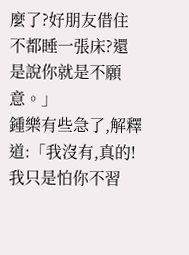麼了?好朋友借住不都睡一張床?還是說你就是不願意。」
鍾樂有些急了,解釋道:「我沒有,真的!我只是怕你不習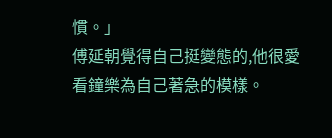慣。」
傅延朝覺得自己挺變態的,他很愛看鐘樂為自己著急的模樣。